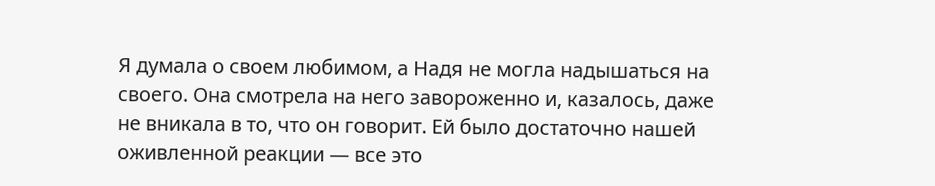Я думала о своем любимом, а Надя не могла надышаться на своего. Она смотрела на него завороженно и, казалось, даже не вникала в то, что он говорит. Ей было достаточно нашей оживленной реакции — все это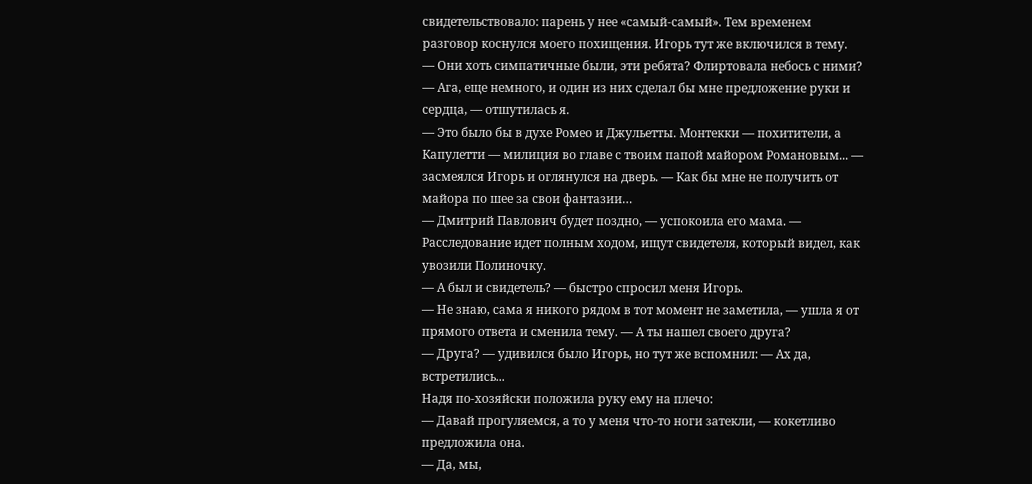свидетельствовало: парень у нее «самый-самый». Тем временем разговор коснулся моего похищения. Игорь тут же включился в тему.
— Они хоть симпатичные были, эти ребята? Флиртовала небось с ними?
— Ага, еще немного, и один из них сделал бы мне предложение руки и сердца, — отшутилась я.
— Это было бы в духе Ромео и Джульетты. Монтекки — похитители, а Капулетти — милиция во главе с твоим папой майором Романовым... — засмеялся Игорь и оглянулся на дверь. — Как бы мне не получить от майора по шее за свои фантазии…
— Дмитрий Павлович будет поздно, — успокоила его мама. — Расследование идет полным ходом, ищут свидетеля, который видел, как увозили Полиночку.
— А был и свидетель? — быстро спросил меня Игорь.
— Не знаю, сама я никого рядом в тот момент не заметила, — ушла я от прямого ответа и сменила тему. — А ты нашел своего друга?
— Друга? — удивился было Игорь, но тут же вспомнил: — Ах да, встретились...
Надя по-хозяйски положила руку ему на плечо:
— Давай прогуляемся, а то у меня что-то ноги затекли, — кокетливо предложила она.
— Да, мы,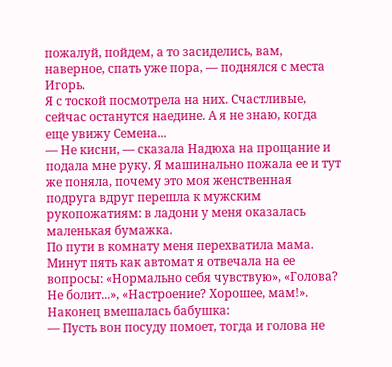пожалуй, пойдем, а то засиделись, вам, наверное, спать уже пора, — поднялся с места Игорь.
Я с тоской посмотрела на них. Счастливые, сейчас останутся наедине. А я не знаю, когда еще увижу Семена...
— Не кисни, — сказала Надюха на прощание и подала мне руку. Я машинально пожала ее и тут же поняла, почему это моя женственная подруга вдруг перешла к мужским рукопожатиям: в ладони у меня оказалась маленькая бумажка.
По пути в комнату меня перехватила мама. Минут пять как автомат я отвечала на ее вопросы: «Нормально себя чувствую», «Голова? Не болит...», «Настроение? Хорошее, мам!». Наконец вмешалась бабушка:
— Пусть вон посуду помоет, тогда и голова не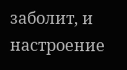заболит, и настроение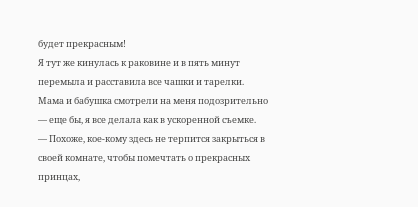будет прекрасным!
Я тут же кинулась к раковине и в пять минут перемыла и расставила все чашки и тарелки.
Мама и бабушка смотрели на меня подозрительно — еще бы, я все делала как в ускоренной съемке.
— Похоже, кое-кому здесь не терпится закрыться в своей комнате, чтобы помечтать о прекрасных принцах,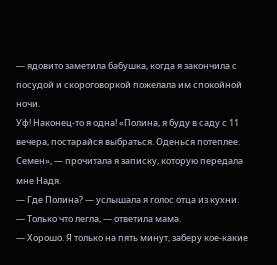— ядовито заметила бабушка, когда я закончила с посудой и скороговоркой пожелала им спокойной ночи.
Уф! Наконец-то я одна! «Полина, я буду в саду с 11 вечера, постарайся выбраться. Оденься потеплее. Семен», — прочитала я записку, которую передала мне Надя.
— Где Полина? — услышала я голос отца из кухни.
— Только что легла, — ответила мама.
— Хорошо. Я только на пять минут, заберу кое-какие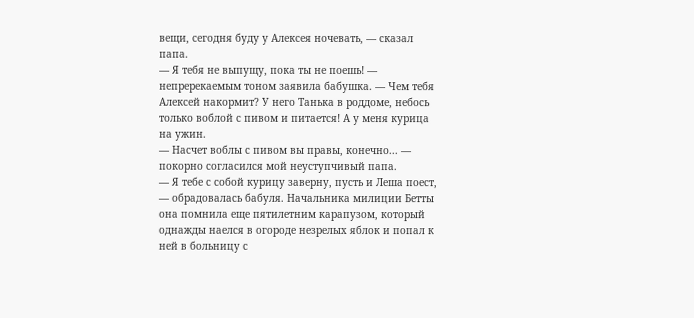вещи, сегодня буду у Алексея ночевать, — сказал папа.
— Я тебя не выпущу, пока ты не поешь! — непререкаемым тоном заявила бабушка. — Чем тебя Алексей накормит? У него Танька в роддоме, небось только воблой с пивом и питается! А у меня курица на ужин.
— Насчет воблы с пивом вы правы, конечно... — покорно согласился мой неуступчивый папа.
— Я тебе с собой курицу заверну, пусть и Леша поест, — обрадовалась бабуля. Начальника милиции Бетты она помнила еще пятилетним карапузом, который однажды наелся в огороде незрелых яблок и попал к ней в больницу с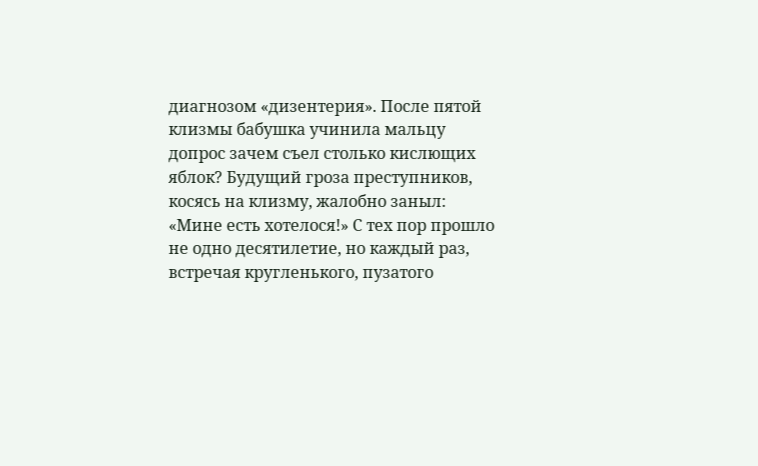диагнозом «дизентерия». После пятой клизмы бабушка учинила мальцу допрос зачем съел столько кислющих яблок? Будущий гроза преступников, косясь на клизму, жалобно заныл: «Мине есть хотелося!» С тех пор прошло не одно десятилетие, но каждый раз, встречая кругленького, пузатого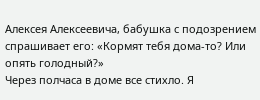Алексея Алексеевича, бабушка с подозрением спрашивает его: «Кормят тебя дома-то? Или опять голодный?»
Через полчаса в доме все стихло. Я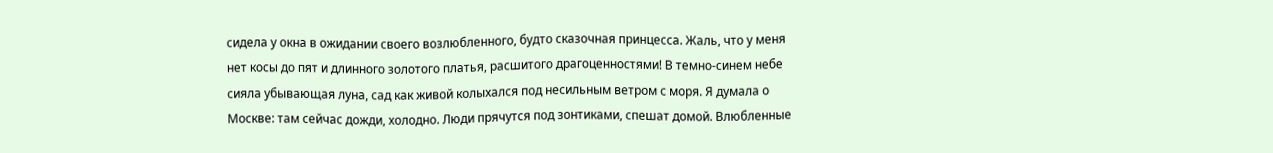сидела у окна в ожидании своего возлюбленного, будто сказочная принцесса. Жаль, что у меня нет косы до пят и длинного золотого платья, расшитого драгоценностями! В темно-синем небе сияла убывающая луна, сад как живой колыхался под несильным ветром с моря. Я думала о Москве: там сейчас дожди, холодно. Люди прячутся под зонтиками, спешат домой. Влюбленные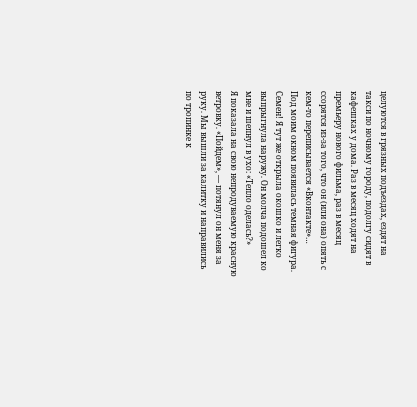целуются в грязных подъездах, ездят на такси по ночному городу, подолгу сидят в кафешках у дома. Раз в месяц ходят на премьеру нового фильма, раз в месяц ссорятся из-за того, что он (или она) опять с кем-то переписывается «Вконтакте»…
Под моим окном появилась темная фигура. Семен! Я тут же открыла окошко и легко выпрыгнула наружу. Он молча подошел ко мне и шепнул в ухо: «Тепло оделась?»
Я показала на свою непродуваемую красную ветровку. «Пойдем», — потянул он меня за руку. Мы вышли за калитку и направились по тропинке к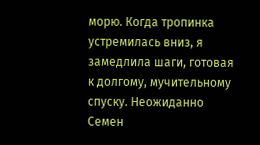морю. Когда тропинка устремилась вниз, я замедлила шаги, готовая к долгому, мучительному спуску. Неожиданно Семен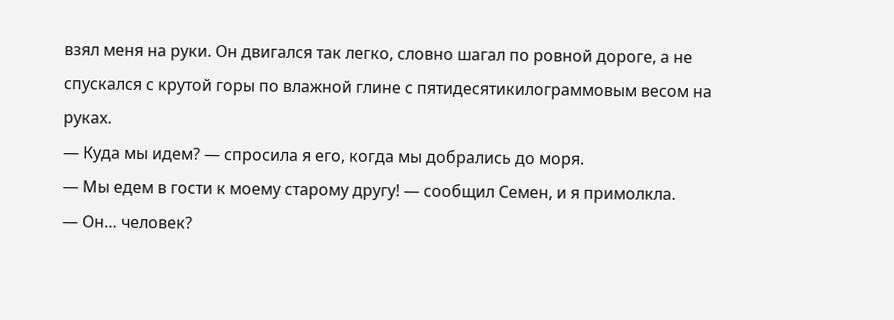взял меня на руки. Он двигался так легко, словно шагал по ровной дороге, а не спускался с крутой горы по влажной глине с пятидесятикилограммовым весом на руках.
— Куда мы идем? — спросила я его, когда мы добрались до моря.
— Мы едем в гости к моему старому другу! — сообщил Семен, и я примолкла.
— Он… человек?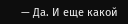— Да. И еще какой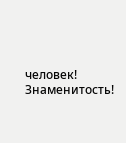человек! Знаменитость!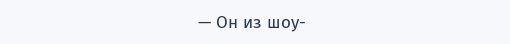— Он из шоу-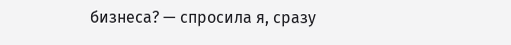бизнеса? — спросила я, сразу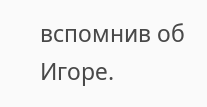вспомнив об Игоре.